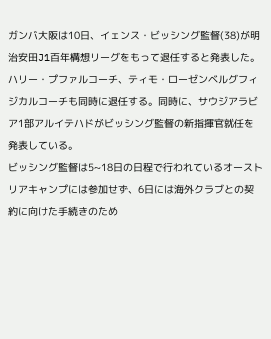ガンバ大阪は10日、イェンス・ビッシング監督(38)が明治安田J1百年構想リーグをもって退任すると発表した。ハリー・プファルコーチ、ティモ・ローゼンベルグフィジカルコーチも同時に退任する。同時に、サウジアラビア1部アルイテハドがビッシング監督の新指揮官就任を発表している。
ビッシング監督は5~18日の日程で行われているオーストリアキャンプには参加せず、6日には海外クラブとの契約に向けた手続きのため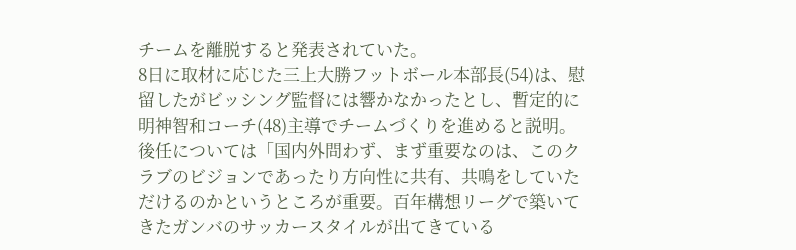チームを離脱すると発表されていた。
8日に取材に応じた三上大勝フットボール本部長(54)は、慰留したがビッシング監督には響かなかったとし、暫定的に明神智和コーチ(48)主導でチームづくりを進めると説明。後任については「国内外問わず、まず重要なのは、このクラブのビジョンであったり方向性に共有、共鳴をしていただけるのかというところが重要。百年構想リーグで築いてきたガンバのサッカースタイルが出てきている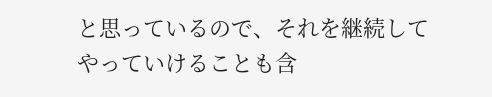と思っているので、それを継続してやっていけることも含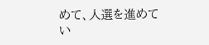めて、人選を進めてい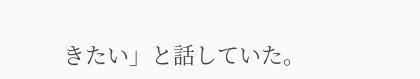きたい」と話していた。